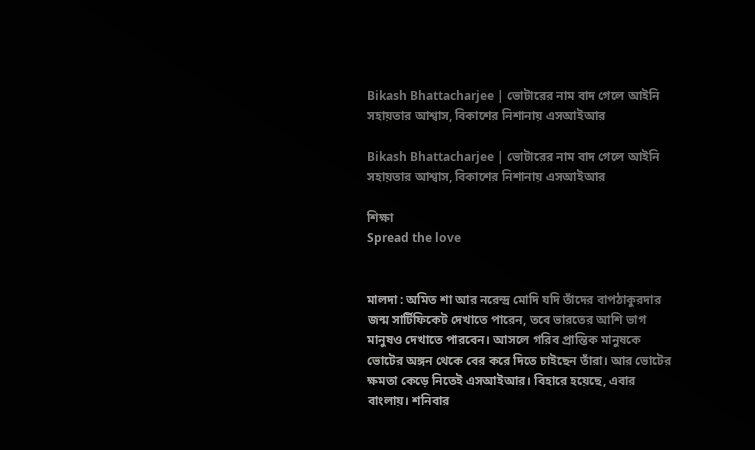Bikash Bhattacharjee | ভোটারের নাম বাদ গেলে আইনি সহায়তার আশ্বাস, বিকাশের নিশানায় এসআইআর

Bikash Bhattacharjee | ভোটারের নাম বাদ গেলে আইনি সহায়তার আশ্বাস, বিকাশের নিশানায় এসআইআর

শিক্ষা
Spread the love


মালদা : অমিত শা আর নরেন্দ্র মোদি যদি তাঁদের বাপঠাকুরদার জন্ম সার্টিফিকেট দেখাতে পারেন, তবে ভারতের আশি ভাগ মানুষও দেখাতে পারবেন। আসলে গরিব প্রান্তিক মানুষকে ভোটের অঙ্গন থেকে বের করে দিতে চাইছেন তাঁরা। আর ভোটের ক্ষমতা কেড়ে নিতেই এসআইআর। বিহারে হয়েছে, এবার বাংলায়। শনিবার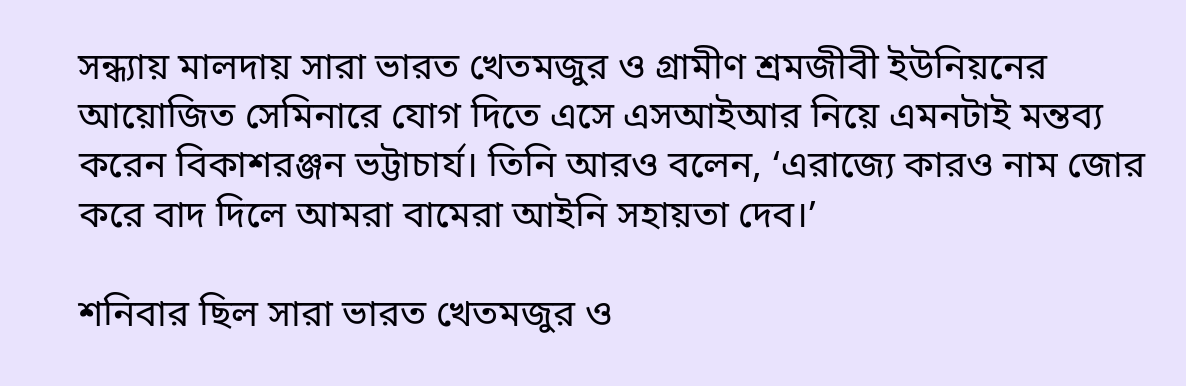সন্ধ্যায় মালদায় সারা ভারত খেতমজুর ও গ্রামীণ শ্রমজীবী ইউনিয়নের আয়োজিত সেমিনারে যোগ দিতে এসে এসআইআর নিয়ে এমনটাই মন্তব্য করেন বিকাশরঞ্জন ভট্টাচার্য। তিনি আরও বলেন, ‘এরাজ্যে কারও নাম জোর করে বাদ দিলে আমরা বামেরা আইনি সহায়তা দেব।’

শনিবার ছিল সারা ভারত খেতমজুর ও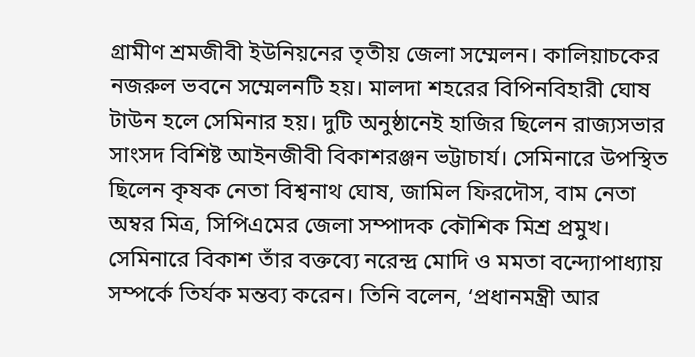গ্রামীণ শ্রমজীবী ইউনিয়নের তৃতীয় জেলা সম্মেলন। কালিয়াচকের নজরুল ভবনে সম্মেলনটি হয়। মালদা শহরের বিপিনবিহারী ঘোষ টাউন হলে সেমিনার হয়। দুটি অনুষ্ঠানেই হাজির ছিলেন রাজ্যসভার সাংসদ বিশিষ্ট আইনজীবী বিকাশরঞ্জন ভট্টাচার্য। সেমিনারে উপস্থিত ছিলেন কৃষক নেতা বিশ্বনাথ ঘোষ, জামিল ফিরদৌস, বাম নেতা অম্বর মিত্র, সিপিএমের জেলা সম্পাদক কৌশিক মিশ্র প্রমুখ। সেমিনারে বিকাশ তাঁর বক্তব্যে নরেন্দ্র মোদি ও মমতা বন্দ্যোপাধ্যায় সম্পর্কে তির্যক মন্তব্য করেন। তিনি বলেন, ‘প্রধানমন্ত্রী আর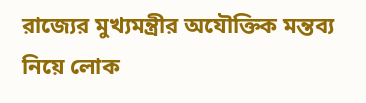রাজ্যের মুখ্যমন্ত্রীর অযৌক্তিক মন্তব্য নিয়ে লোক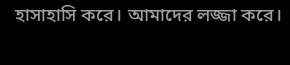হাসাহাসি করে। আমাদের লজ্জা করে।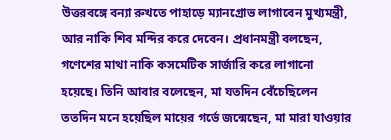উত্তরবঙ্গে বন্যা রুখতে পাহাড়ে ম্যানগ্রোভ লাগাবেন মুখ্যমন্ত্রী, আর নাকি শিব মন্দির করে দেবেন। প্রধানমন্ত্রী বলছেন, গণেশের মাথা নাকি কসমেটিক সার্জারি করে লাগানো হয়েছে। তিনি আবার বলেছেন, মা যতদিন বেঁচেছিলেন ততদিন মনে হয়েছিল মায়ের গর্ভে জন্মেছেন, মা মারা যাওয়ার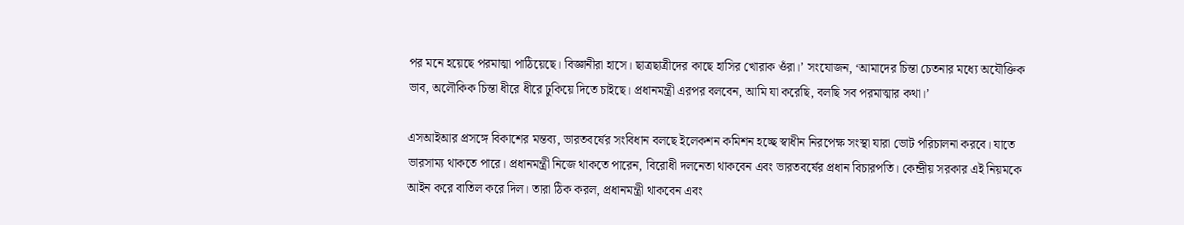পর মনে হয়েছে পরমাত্মা পাঠিয়েছে। বিজ্ঞানীরা হাসে। ছাত্রছাত্রীদের কাছে হাসির খোরাক ওঁরা।’ সংযোজন, ‘আমাদের চিন্তা চেতনার মধ্যে অযৌক্তিক ভাব, অলৌকিক চিন্তা ধীরে ধীরে ঢুকিয়ে দিতে চাইছে। প্রধানমন্ত্রী এরপর বলবেন, আমি যা করেছি, বলছি সব পরমাত্মার কথা।’

এসআইআর প্রসঙ্গে বিকাশের মন্তব্য, ভারতবর্ষের সংবিধান বলছে ইলেকশন কমিশন হচ্ছে স্বাধীন নিরপেক্ষ সংস্থা যারা ভোট পরিচালনা করবে। যাতে ভারসাম্য থাকতে পারে। প্রধানমন্ত্রী নিজে থাকতে পারেন, বিরোধী দলনেতা থাকবেন এবং ভারতবর্ষের প্রধান বিচারপতি। কেন্দ্রীয় সরকার এই নিয়মকে আইন করে বাতিল করে দিল। তারা ঠিক করল, প্রধানমন্ত্রী থাকবেন এবং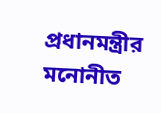প্রধানমন্ত্রীর মনোনীত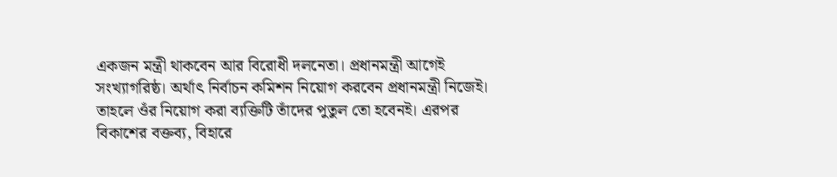একজন মন্ত্রী থাকবেন আর বিরোধী দলনেতা। প্রধানমন্ত্রী আগেই সংখ্যাগরিষ্ঠ। অর্থাৎ নির্বাচন কমিশন নিয়োগ করবেন প্রধানমন্ত্রী নিজেই। তাহলে ওঁর নিয়োগ করা ব্যক্তিটি তাঁদের পুতুল তো হবেনই। এরপর বিকাশের বক্তব্য, বিহারে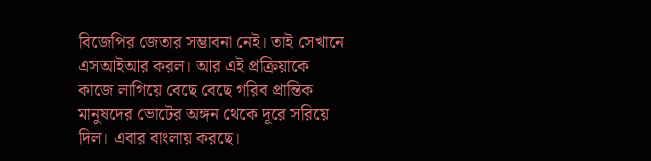বিজেপির জেতার সম্ভাবনা নেই। তাই সেখানে এসআইআর করল। আর এই প্রক্রিয়াকে কাজে লাগিয়ে বেছে বেছে গরিব প্রান্তিক মানুষদের ভোটের অঙ্গন থেকে দূরে সরিয়ে দিল। এবার বাংলায় করছে।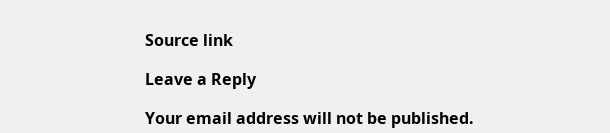Source link

Leave a Reply

Your email address will not be published.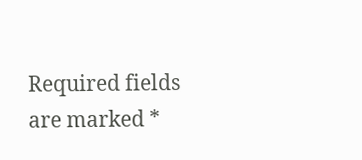Required fields are marked *